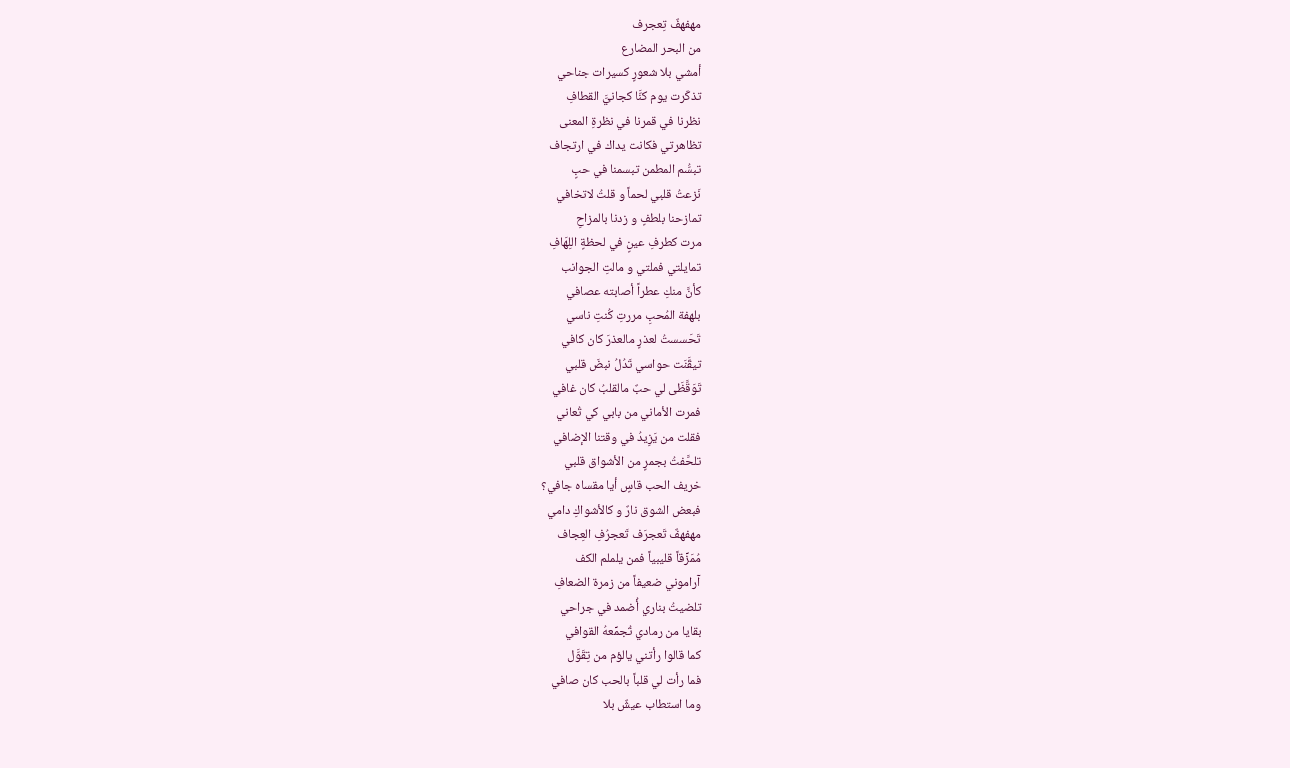مهفهفٌ تِعجرف
من البحر المضارع
أمشي بلا شعورٍ كسيرات جناحي
تذكّرت يوم كنَّا كجانيَّ القطافِ
نظرنا في قمرنا في نظرةِ المعنى
تظاهرتي فكانت يداك في ارتجاف
تبسُّم المطمن تبسمنا في حبٍ
نَزعتُ قلبي لحماً و قلتُ لاتخافي
تمازحنا بلطفٍ و زدنا بالمزاحِ
مرت كطرفِ عينٍ في لحظةٍ اللِهَافِ
تمايلتي فملتي و مالتِ الجوانب
كأنَّ منكِ عطراً أصابته عصافي
بلهفة المُحبِ مررتِ كُنتِ ناسي
تَحَسستُ لعذرٍ مالعذرَ كان كافي
تيقَّنَت حواسي تَدُلُ نبضَ قلبي
تَوَقَّظَى لي حبٌ مالقلبُ كان غافي
فمرت الأماني من بابي كي تُعاني
فقلت من يَزِيدُ في وقتنا الإضافي
تلحَّفتُ بجمرٍ من الأشواق قلبي
خريف الحب قاسٍ أيا مقساه جافي؟
فبعض الشوق نارٌ و كالأشواكِ دامي
مهفهفٌ تَعجرَف تَعجرُفِ العِجاف
مُمَزِّقاً قليبياً فمن يلملم الكف
آراموني ضعيفاً من زمرة الضعافِ
تلضيتُ بناري أُضمد في جراحي
بقايا من رمادي تُجمِّعهُ القوافي
كما قالوا رأتني يالؤم من تِقَوَّل
فما رأت لي قلباً بالحب كان صافي
وما استطاب عيشٌ بلا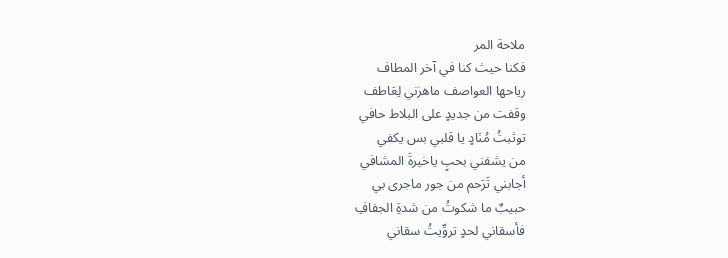ملاحة المر
فكنا حيث كنا في آخر المطاف
رياحها العواصف ماهزني لِعَاطف
وقفت من جديدٍ على البلاط حافي
توثبتُ مُنَادٍ يا قلبي بس يكفي
من يشفني بحبٍ ياخيرةَ المشافي
أجابني تَرَحم من جور ماجرى بي
حبيبٌ ما شكوتُ من شدةِ الجفافِ
فأسقاني لحدٍ تروِّيتُ سقاني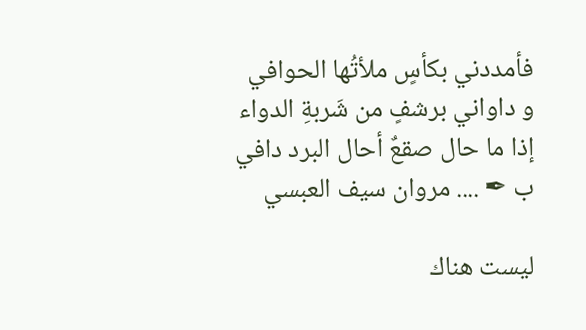فأمددني بكأسٍ ملأتُها الحوافي
و داواني برشفٍ من شَربةِ الدواء
إذا ما حال صقعٌ أحال البرد دافي
ب ✒ .... مروان سيف العبسي

ليست هناك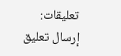تعليقات:
إرسال تعليق